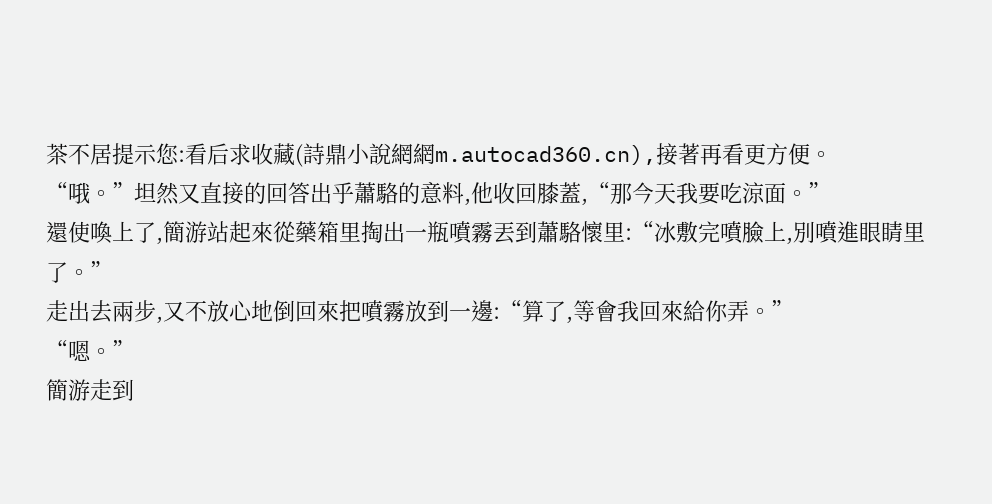茶不居提示您:看后求收藏(詩鼎小說網網m.autocad360.cn),接著再看更方便。
“哦。”坦然又直接的回答出乎蕭駱的意料,他收回膝蓋,“那今天我要吃涼面。”
還使喚上了,簡游站起來從藥箱里掏出一瓶噴霧丟到蕭駱懷里:“冰敷完噴臉上,別噴進眼睛里了。”
走出去兩步,又不放心地倒回來把噴霧放到一邊:“算了,等會我回來給你弄。”
“嗯。”
簡游走到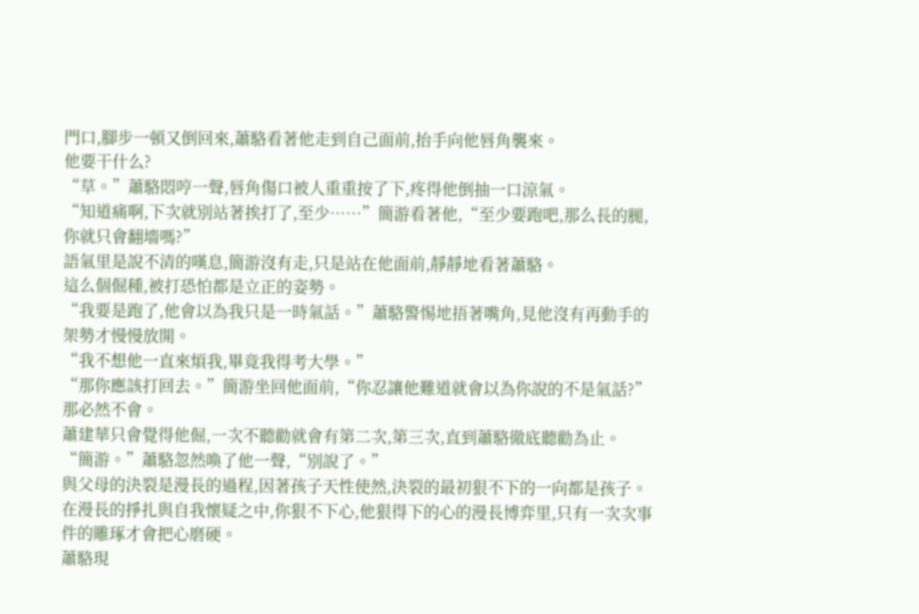門口,腳步一頓又倒回來,蕭駱看著他走到自己面前,抬手向他唇角襲來。
他要干什么?
“草。”蕭駱悶哼一聲,唇角傷口被人重重按了下,疼得他倒抽一口涼氣。
“知道痛啊,下次就別站著挨打了,至少……”簡游看著他,“至少要跑吧,那么長的腿,你就只會翻墻嗎?”
語氣里是說不清的嘆息,簡游沒有走,只是站在他面前,靜靜地看著蕭駱。
這么個倔種,被打恐怕都是立正的姿勢。
“我要是跑了,他會以為我只是一時氣話。”蕭駱警惕地捂著嘴角,見他沒有再動手的架勢才慢慢放開。
“我不想他一直來煩我,畢竟我得考大學。”
“那你應該打回去。”簡游坐回他面前,“你忍讓他難道就會以為你說的不是氣話?”
那必然不會。
蕭建華只會覺得他倔,一次不聽勸就會有第二次,第三次,直到蕭駱徹底聽勸為止。
“簡游。”蕭駱忽然喚了他一聲,“別說了。”
與父母的決裂是漫長的過程,因著孩子天性使然,決裂的最初狠不下的一向都是孩子。
在漫長的掙扎與自我懷疑之中,你狠不下心,他狠得下的心的漫長博弈里,只有一次次事件的雕琢才會把心磨硬。
蕭駱現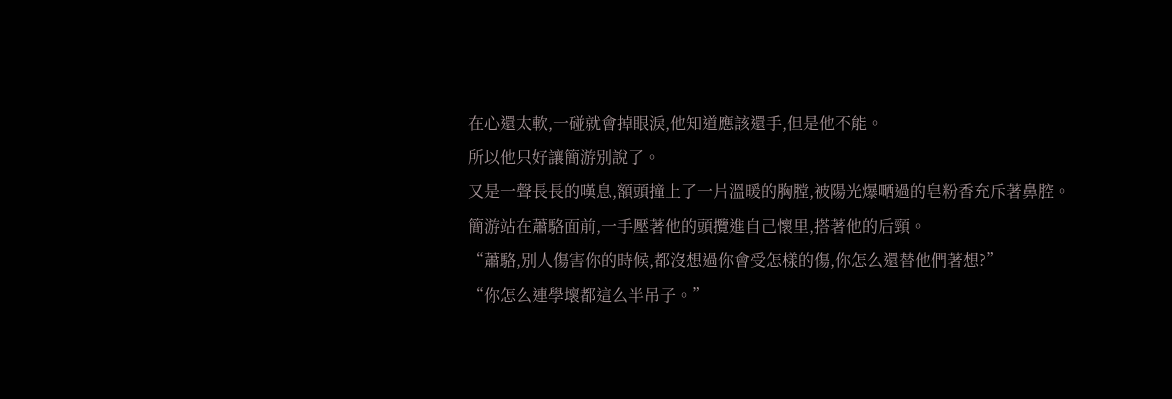在心還太軟,一碰就會掉眼淚,他知道應該還手,但是他不能。
所以他只好讓簡游別說了。
又是一聲長長的嘆息,額頭撞上了一片溫暖的胸膛,被陽光爆嗮過的皂粉香充斥著鼻腔。
簡游站在蕭駱面前,一手壓著他的頭攬進自己懷里,搭著他的后頸。
“蕭駱,別人傷害你的時候,都沒想過你會受怎樣的傷,你怎么還替他們著想?”
“你怎么連學壞都這么半吊子。”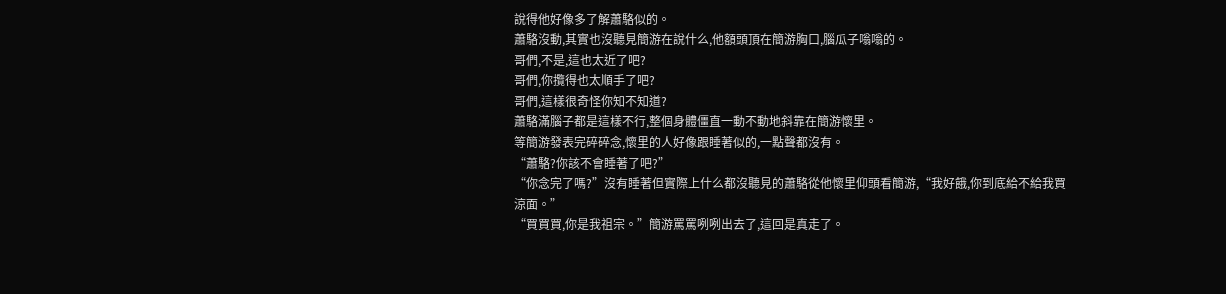說得他好像多了解蕭駱似的。
蕭駱沒動,其實也沒聽見簡游在說什么,他額頭頂在簡游胸口,腦瓜子嗡嗡的。
哥們,不是,這也太近了吧?
哥們,你攬得也太順手了吧?
哥們,這樣很奇怪你知不知道?
蕭駱滿腦子都是這樣不行,整個身體僵直一動不動地斜靠在簡游懷里。
等簡游發表完碎碎念,懷里的人好像跟睡著似的,一點聲都沒有。
“蕭駱?你該不會睡著了吧?”
“你念完了嗎?”沒有睡著但實際上什么都沒聽見的蕭駱從他懷里仰頭看簡游,“我好餓,你到底給不給我買涼面。”
“買買買,你是我祖宗。”簡游罵罵咧咧出去了,這回是真走了。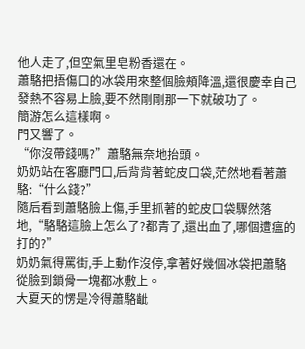他人走了,但空氣里皂粉香還在。
蕭駱把捂傷口的冰袋用來整個臉頰降溫,還很慶幸自己發熱不容易上臉,要不然剛剛那一下就破功了。
簡游怎么這樣啊。
門又響了。
“你沒帶錢嗎?”蕭駱無奈地抬頭。
奶奶站在客廳門口,后背背著蛇皮口袋,茫然地看著蕭駱:“什么錢?”
隨后看到蕭駱臉上傷,手里抓著的蛇皮口袋驟然落地,“駱駱這臉上怎么了?都青了,還出血了,哪個遭瘟的打的?”
奶奶氣得罵街,手上動作沒停,拿著好幾個冰袋把蕭駱從臉到鎖骨一塊都冰敷上。
大夏天的愣是冷得蕭駱齜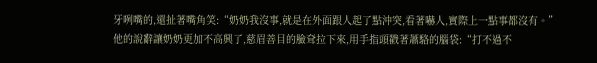牙咧嘴的,還扯著嘴角笑:“奶奶我沒事,就是在外面跟人起了點沖突,看著嚇人,實際上一點事都沒有。”
他的說辭讓奶奶更加不高興了,慈眉善目的臉耷拉下來,用手指頭戳著蕭駱的腦袋:“打不過不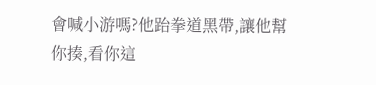會喊小游嗎?他跆拳道黑帶,讓他幫你揍,看你這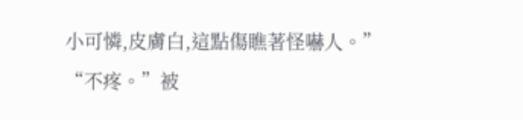小可憐,皮膚白,這點傷瞧著怪嚇人。”
“不疼。”被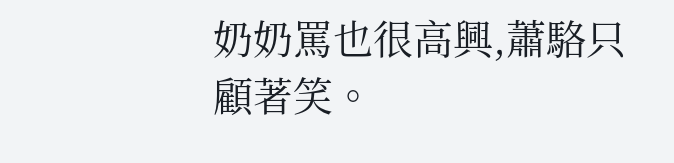奶奶罵也很高興,蕭駱只顧著笑。